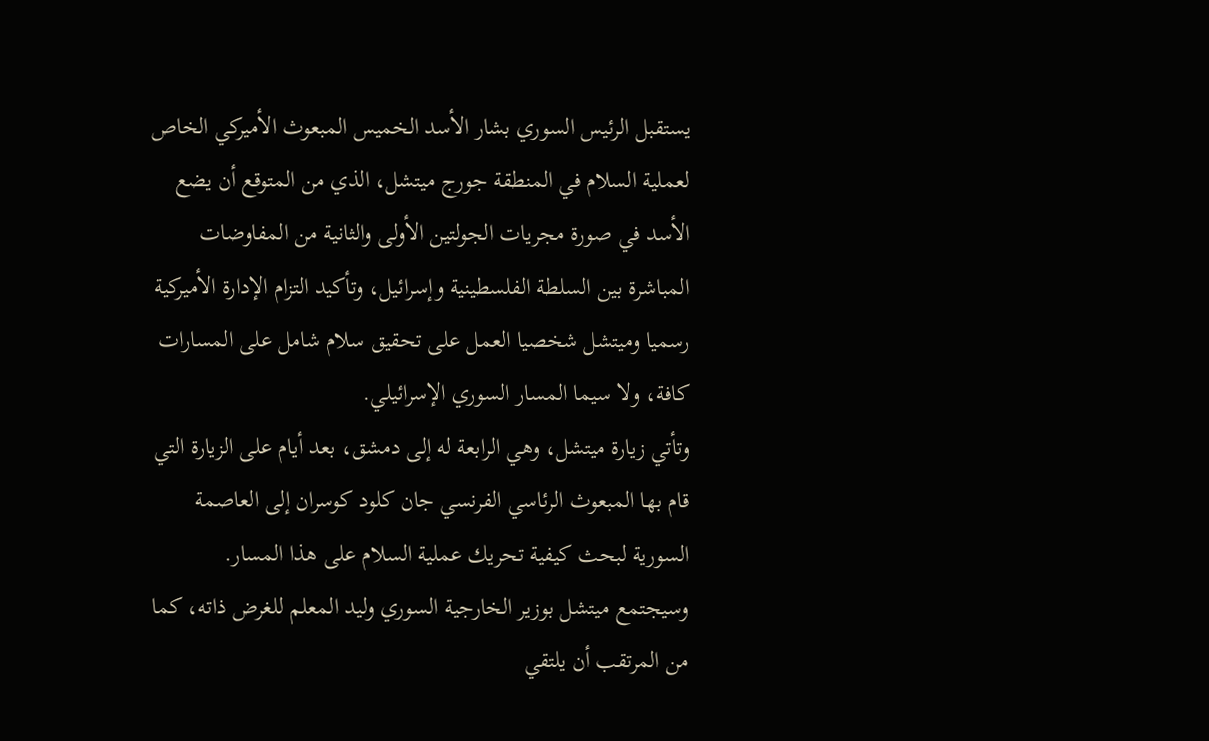يستقبل الرئيس السوري بشار الأسد الخميس المبعوث الأميركي الخاص لعملية السلام في المنطقة جورج ميتشل، الذي من المتوقع أن يضع الأسد في صورة مجريات الجولتين الأولى والثانية من المفاوضات المباشرة بين السلطة الفلسطينية وإسرائيل، وتأكيد التزام الإدارة الأميركية رسميا وميتشل شخصيا العمل على تحقيق سلام شامل على المسارات كافة، ولا سيما المسار السوري الإسرائيلي.
وتأتي زيارة ميتشل، وهي الرابعة له إلى دمشق، بعد أيام على الزيارة التي قام بها المبعوث الرئاسي الفرنسي جان كلود كوسران إلى العاصمة السورية لبحث كيفية تحريك عملية السلام على هذا المسار.
وسيجتمع ميتشل بوزير الخارجية السوري وليد المعلم للغرض ذاته، كما من المرتقب أن يلتقي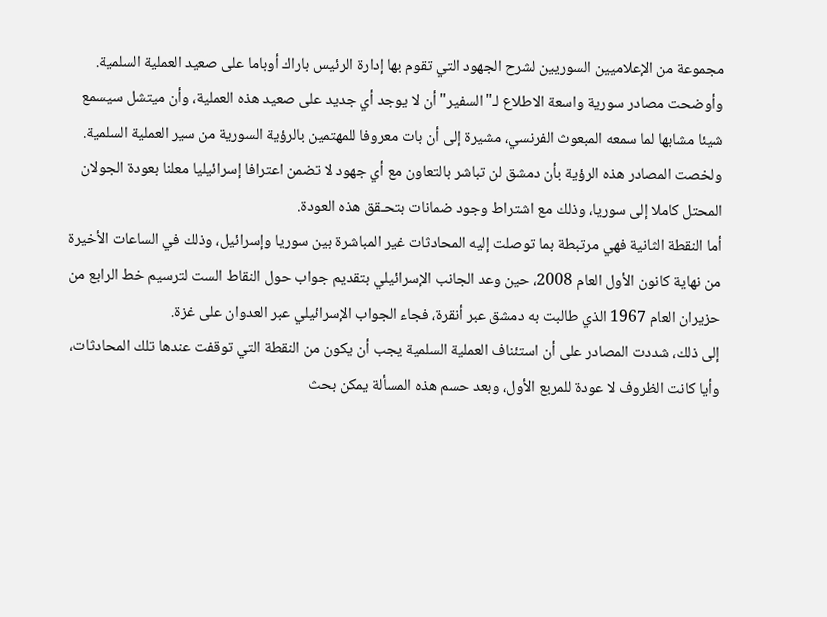مجموعة من الإعلاميين السوريين لشرح الجهود التي تقوم بها إدارة الرئيس باراك أوباما على صعيد العملية السلمية.
وأوضحت مصادر سورية واسعة الاطلاع لـ"السفير" أن لا يوجد أي جديد على صعيد هذه العملية، وأن ميتشل سيسمع شيئا مشابها لما سمعه المبعوث الفرنسي، مشيرة إلى أن بات معروفا للمهتمين بالرؤية السورية من سير العملية السلمية.
ولخصت المصادر هذه الرؤية بأن دمشق لن تباشر بالتعاون مع أي جهود لا تضمن اعترافا إسرائيليا معلنا بعودة الجولان المحتل كاملا إلى سوريا، وذلك مع اشتراط وجود ضمانات بتحـقق هذه العودة.
أما النقطة الثانية فهي مرتبطة بما توصلت إليه المحادثات غير المباشرة بين سوريا وإسرائيل، وذلك في الساعات الأخيرة من نهاية كانون الأول العام 2008، حين وعد الجانب الإسرائيلي بتقديم جواب حول النقاط الست لترسيم خط الرابع من حزيران العام 1967 الذي طالبت به دمشق عبر أنقرة، فجاء الجواب الإسرائيلي عبر العدوان على غزة.
إلى ذلك، شددت المصادر على أن استئناف العملية السلمية يجب أن يكون من النقطة التي توقفت عندها تلك المحادثات، وأيا كانت الظروف لا عودة للمربع الأول، وبعد حسم هذه المسألة يمكن بحث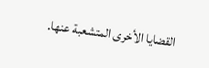القضايا الأخرى المتشعبة عنها.